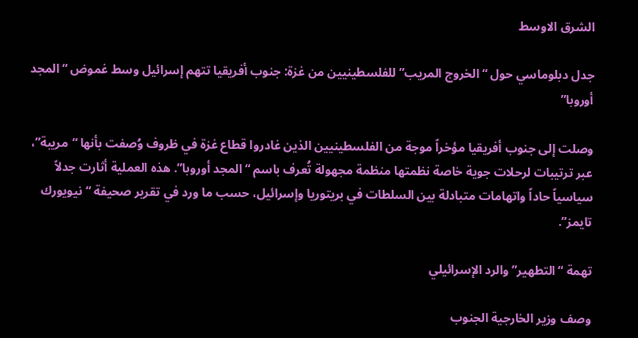الشرق الاوسط

جدل دبلوماسي حول “الخروج المريب” للفلسطينيين من غزة: جنوب أفريقيا تتهم إسرائيل وسط غموض “المجد أوروبا”

وصلت إلى جنوب أفريقيا مؤخراً موجة من الفلسطينيين الذين غادروا قطاع غزة في ظروف وُصفت بأنها “مريبة”، عبر ترتيبات لرحلات جوية خاصة نظمتها منظمة مجهولة تُعرف باسم “المجد أوروبا”. هذه العملية أثارت جدلاً سياسياً حاداً واتهامات متبادلة بين السلطات في بريتوريا وإسرائيل، حسب ما ورد في تقرير صحيفة “نيويورك تايمز”.

تهمة “التطهير” والرد الإسرائيلي

وصف وزير الخارجية الجنوب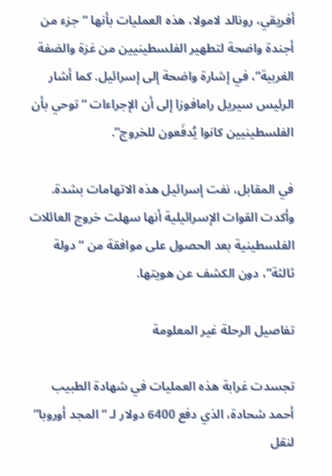أفريقي، رونالد لامولا، هذه العمليات بأنها “جزء من أجندة واضحة لتطهير الفلسطينيين من غزة والضفة الغربية”، في إشارة واضحة إلى إسرائيل. كما أشار الرئيس سيريل رامافوزا إلى أن الإجراءات “توحي بأن الفلسطينيين كانوا يُدفَعون للخروج”.

في المقابل، نفت إسرائيل هذه الاتهامات بشدة. وأكدت القوات الإسرائيلية أنها سهلت خروج العائلات الفلسطينية بعد الحصول على موافقة من “دولة ثالثة”، دون الكشف عن هويتها.

تفاصيل الرحلة غير المعلومة

تجسدت غرابة هذه العمليات في شهادة الطبيب أحمد شحادة، الذي دفع 6400 دولار لـ “المجد أوروبا” لنقل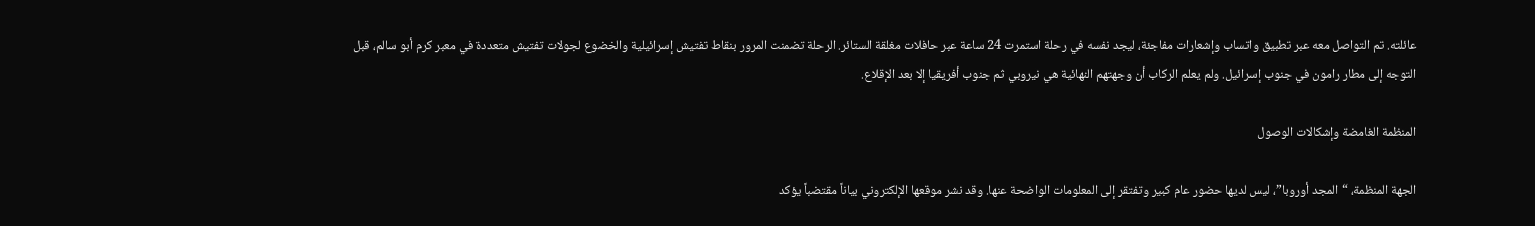عائلته. تم التواصل معه عبر تطبيق واتساب وإشعارات مفاجئة، ليجد نفسه في رحلة استمرت 24 ساعة عبر حافلات مغلقة الستائر. الرحلة تضمنت المرور بنقاط تفتيش إسرائيلية والخضوع لجولات تفتيش متعددة في معبر كرم أبو سالم، قبل التوجه إلى مطار رامون في جنوب إسرائيل. ولم يعلم الركاب أن وجهتهم النهائية هي نيروبي ثم جنوب أفريقيا إلا بعد الإقلاع.

المنظمة الغامضة وإشكالات الوصول

الجهة المنظمة، “المجد أوروبا”، ليس لديها حضور عام كبير وتفتقر إلى المعلومات الواضحة عنها. وقد نشر موقعها الإلكتروني بياناً مقتضباً يؤكد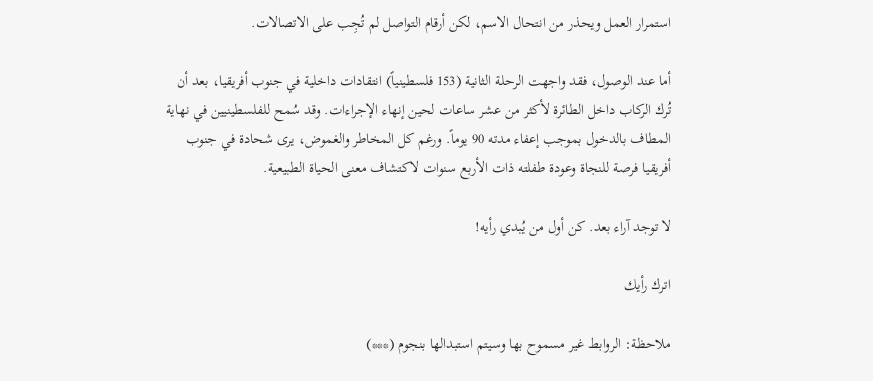استمرار العمل ويحذر من انتحال الاسم، لكن أرقام التواصل لم تُجِب على الاتصالات.

أما عند الوصول، فقد واجهت الرحلة الثانية (153 فلسطينياً) انتقادات داخلية في جنوب أفريقيا، بعد أن تُرك الركاب داخل الطائرة لأكثر من عشر ساعات لحين إنهاء الإجراءات. وقد سُمح للفلسطينيين في نهاية المطاف بالدخول بموجب إعفاء مدته 90 يوماً. ورغم كل المخاطر والغموض، يرى شحادة في جنوب أفريقيا فرصة للنجاة وعودة طفلته ذات الأربع سنوات لاكتشاف معنى الحياة الطبيعية.

لا توجد آراء بعد. كن أول من يُبدي رأيه!

اترك رأيك

ملاحظة: الروابط غير مسموح بها وسيتم استبدالها بنجوم (***)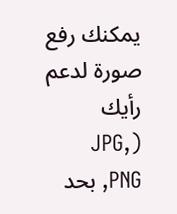يمكنك رفع صورة لدعم رأيك (JPG, PNG, بحد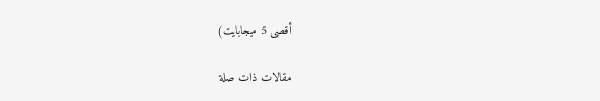أقصى 5 ميجابايت)

مقالات ذات صلة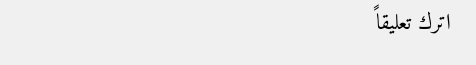اترك تعليقاً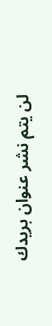لن يتم نشر عنوان بريدك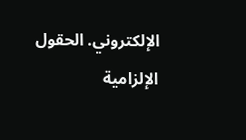الإلكتروني. الحقول الإلزامية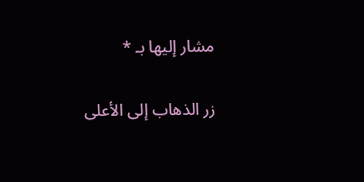مشار إليها بـ *

زر الذهاب إلى الأعلى